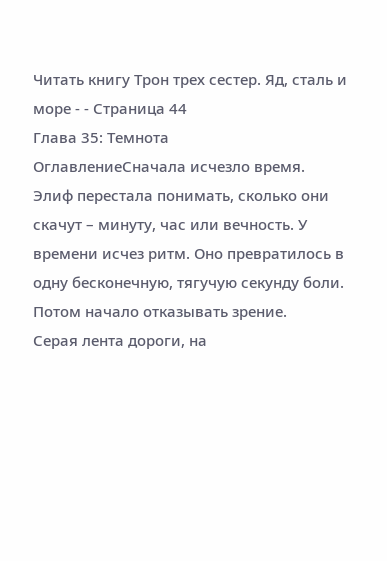Читать книгу Трон трех сестер. Яд, сталь и море - - Страница 44
Глава 35: Темнота
ОглавлениеСначала исчезло время.
Элиф перестала понимать, сколько они скачут – минуту, час или вечность. У времени исчез ритм. Оно превратилось в одну бесконечную, тягучую секунду боли.
Потом начало отказывать зрение.
Серая лента дороги, на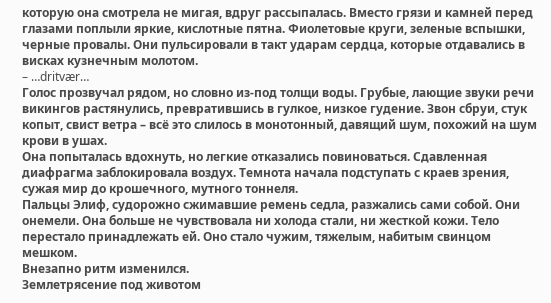которую она смотрела не мигая, вдруг рассыпалась. Вместо грязи и камней перед глазами поплыли яркие, кислотные пятна. Фиолетовые круги, зеленые вспышки, черные провалы. Они пульсировали в такт ударам сердца, которые отдавались в висках кузнечным молотом.
– …dritvær…
Голос прозвучал рядом, но словно из-под толщи воды. Грубые, лающие звуки речи викингов растянулись, превратившись в гулкое, низкое гудение. Звон сбруи, стук копыт, свист ветра – всё это слилось в монотонный, давящий шум, похожий на шум крови в ушах.
Она попыталась вдохнуть, но легкие отказались повиноваться. Сдавленная диафрагма заблокировала воздух. Темнота начала подступать с краев зрения, сужая мир до крошечного, мутного тоннеля.
Пальцы Элиф, судорожно сжимавшие ремень седла, разжались сами собой. Они онемели. Она больше не чувствовала ни холода стали, ни жесткой кожи. Тело перестало принадлежать ей. Оно стало чужим, тяжелым, набитым свинцом мешком.
Внезапно ритм изменился.
Землетрясение под животом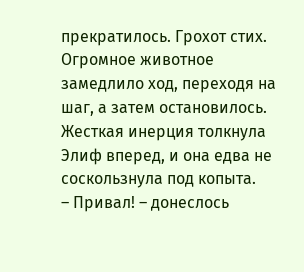прекратилось. Грохот стих. Огромное животное замедлило ход, переходя на шаг, а затем остановилось. Жесткая инерция толкнула Элиф вперед, и она едва не соскользнула под копыта.
– Привал! – донеслось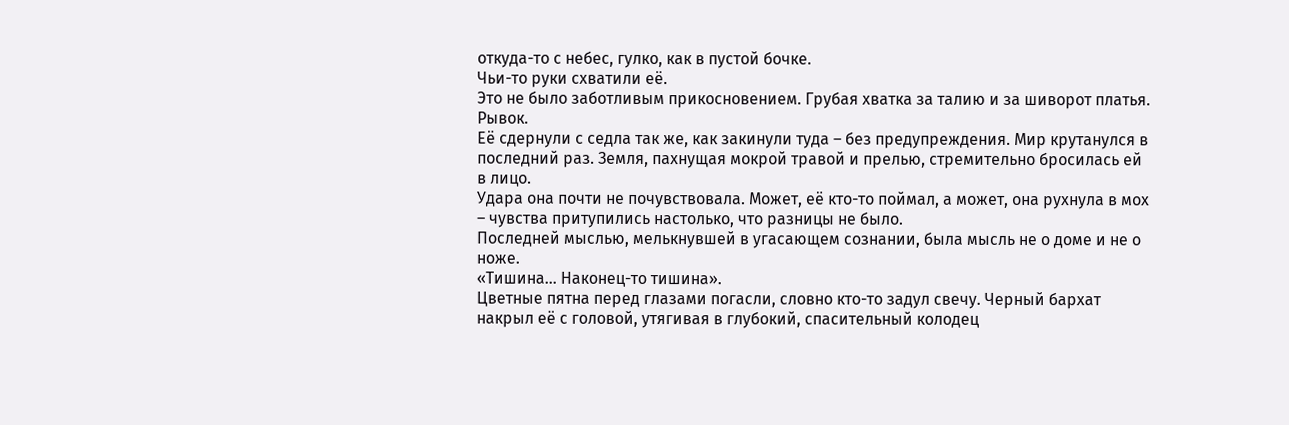откуда-то с небес, гулко, как в пустой бочке.
Чьи-то руки схватили её.
Это не было заботливым прикосновением. Грубая хватка за талию и за шиворот платья. Рывок.
Её сдернули с седла так же, как закинули туда – без предупреждения. Мир крутанулся в последний раз. Земля, пахнущая мокрой травой и прелью, стремительно бросилась ей в лицо.
Удара она почти не почувствовала. Может, её кто-то поймал, а может, она рухнула в мох – чувства притупились настолько, что разницы не было.
Последней мыслью, мелькнувшей в угасающем сознании, была мысль не о доме и не о ноже.
«Тишина… Наконец-то тишина».
Цветные пятна перед глазами погасли, словно кто-то задул свечу. Черный бархат накрыл её с головой, утягивая в глубокий, спасительный колодец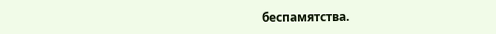беспамятства.